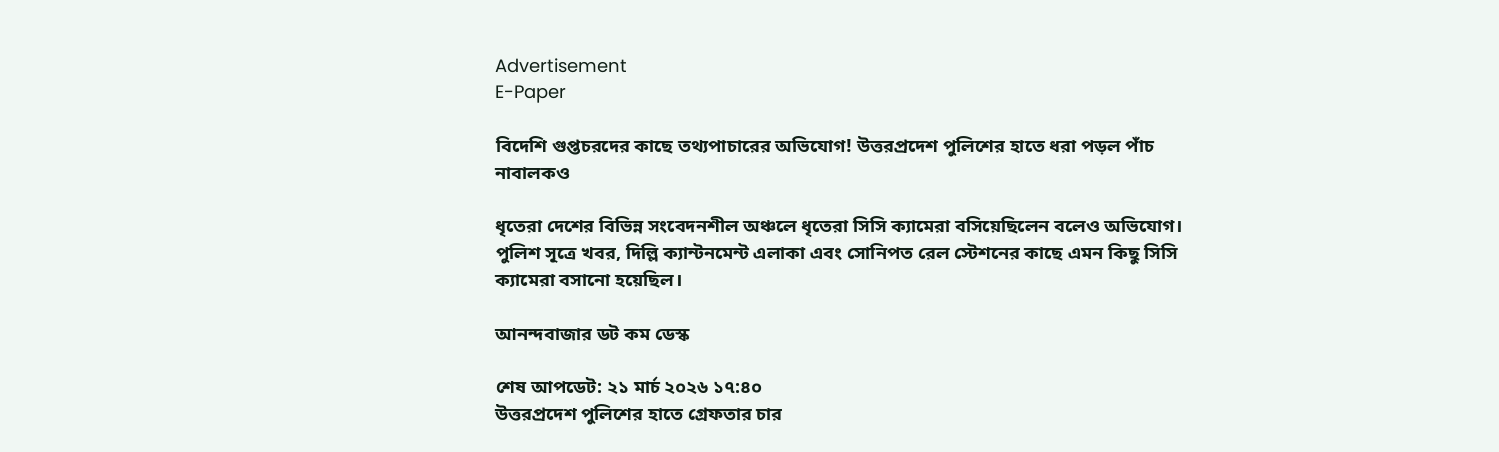Advertisement
E-Paper

বিদেশি গুপ্তচরদের কাছে তথ্যপাচারের অভিযোগ! উত্তরপ্রদেশ পুলিশের হাতে ধরা পড়ল পাঁচ নাবালকও

ধৃতেরা দেশের বিভিন্ন সংবেদনশীল অঞ্চলে ধৃতেরা সিসি ক্যামেরা বসিয়েছিলেন বলেও অভিযোগ। পুলিশ সূত্রে খবর, দিল্লি ক্যান্টনমেন্ট এলাকা এবং সোনিপত রেল স্টেশনের কাছে এমন কিছু সিসি ক্যামেরা বসানো হয়েছিল।

আনন্দবাজার ডট কম ডেস্ক

শেষ আপডেট: ২১ মার্চ ২০২৬ ১৭:৪০
উত্তরপ্রদেশ পুলিশের হাতে গ্রেফতার চার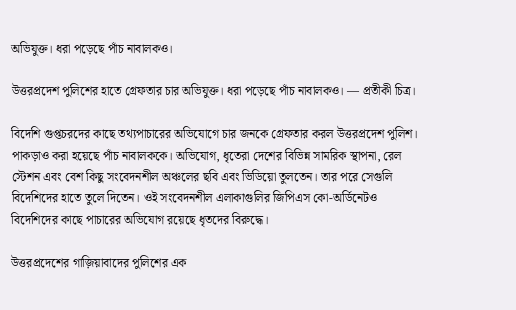অভিযুক্ত। ধরা পড়েছে পাঁচ নাবালকও।

উত্তরপ্রদেশ পুলিশের হাতে গ্রেফতার চার অভিযুক্ত। ধরা পড়েছে পাঁচ নাবালকও। — প্রতীকী চিত্র।

বিদেশি গুপ্তচরদের কাছে তথ্যপাচারের অভিযোগে চার জনকে গ্রেফতার করল উত্তরপ্রদেশ পুলিশ। পাকড়াও করা হয়েছে পাঁচ নাবালককে। অভিযোগ, ধৃতেরা দেশের বিভিন্ন সামরিক স্থাপনা, রেল স্টেশন এবং বেশ কিছু সংবেদনশীল অঞ্চলের ছবি এবং ভিডিয়ো তুলতেন। তার পরে সেগুলি বিদেশিদের হাতে তুলে দিতেন। ওই সংবেদনশীল এলাকাগুলির জিপিএস কো-অর্ডিনেটও বিদেশিদের কাছে পাচারের অভিযোগ রয়েছে ধৃতদের বিরুদ্ধে।

উত্তরপ্রদেশের গাজ়িয়াবাদের পুলিশের এক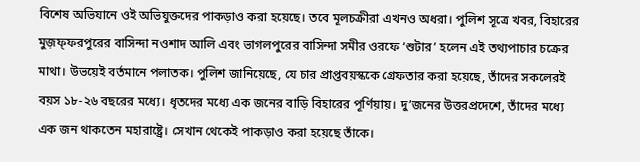বিশেষ অভিযানে ওই অভিযুক্তদের পাকড়াও করা হয়েছে। তবে মূলচক্রীরা এখনও অধরা। পুলিশ সূত্রে খবর, বিহারের মুজ়ফ্‌ফরপুরের বাসিন্দা নওশাদ আলি এবং ভাগলপুরের বাসিন্দা সমীর ওরফে ‘শুটার’ হলেন এই তথ্যপাচার চক্রের মাথা। উভয়েই বর্তমানে পলাতক। পুলিশ জানিয়েছে, যে চার প্রাপ্তবয়স্ককে গ্রেফতার করা হয়েছে, তাঁদের সকলেরই বয়স ১৮-২৬ বছরের মধ্যে। ধৃতদের মধ্যে এক জনের বাড়ি বিহারের পূর্ণিয়ায়। দু’জনের উত্তরপ্রদেশে, তাঁদের মধ্যে এক জন থাকতেন মহারাষ্ট্রে। সেখান থেকেই পাকড়াও করা হয়েছে তাঁকে।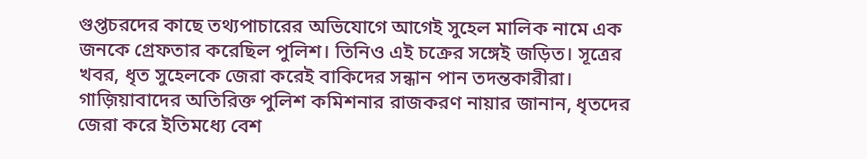গুপ্তচরদের কাছে তথ্যপাচারের অভিযোগে আগেই সুহেল মালিক নামে এক জনকে গ্রেফতার করেছিল পুলিশ। তিনিও এই চক্রের সঙ্গেই জড়িত। সূত্রের খবর, ধৃত সুহেলকে জেরা করেই বাকিদের সন্ধান পান তদন্তকারীরা। গাজ়িয়াবাদের অতিরিক্ত পুলিশ কমিশনার রাজকরণ নায়ার জানান, ধৃতদের জেরা করে ইতিমধ্যে বেশ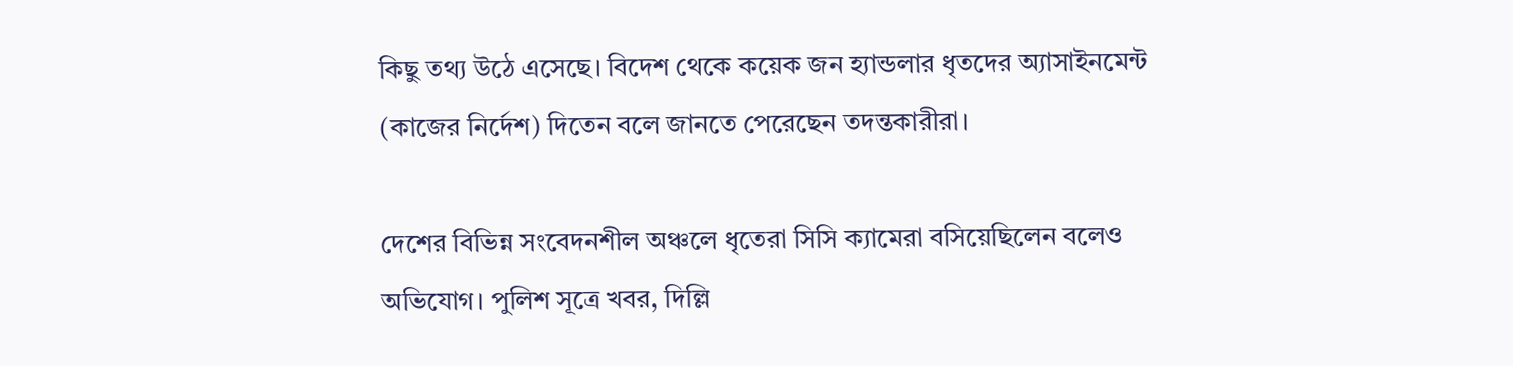কিছু তথ্য উঠে এসেছে। বিদেশ থেকে কয়েক জন হ্যান্ডলার ধৃতদের অ্যাসাইনমেন্ট (কাজের নির্দেশ) দিতেন বলে জানতে পেরেছেন তদন্তকারীরা।

দেশের বিভিন্ন সংবেদনশীল অঞ্চলে ধৃতেরা সিসি ক্যামেরা বসিয়েছিলেন বলেও অভিযোগ। পুলিশ সূত্রে খবর, দিল্লি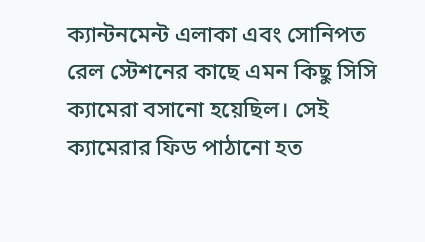ক্যান্টনমেন্ট এলাকা এবং সোনিপত রেল স্টেশনের কাছে এমন কিছু সিসি ক্যামেরা বসানো হয়েছিল। সেই ক্যামেরার ফিড পাঠানো হত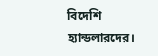বিদেশি হ্যান্ডলারদের।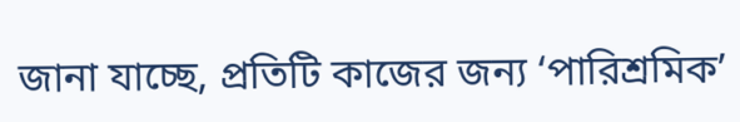জানা যাচ্ছে, প্রতিটি কাজের জন্য ‘পারিশ্রমিক’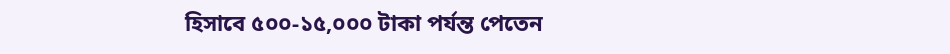হিসাবে ৫০০-১৫,০০০ টাকা পর্যন্ত পেতেন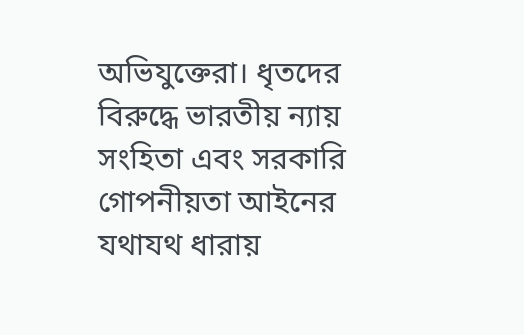অভিযুক্তেরা। ধৃতদের বিরুদ্ধে ভারতীয় ন্যায় সংহিতা এবং সরকারি গোপনীয়তা আইনের যথাযথ ধারায়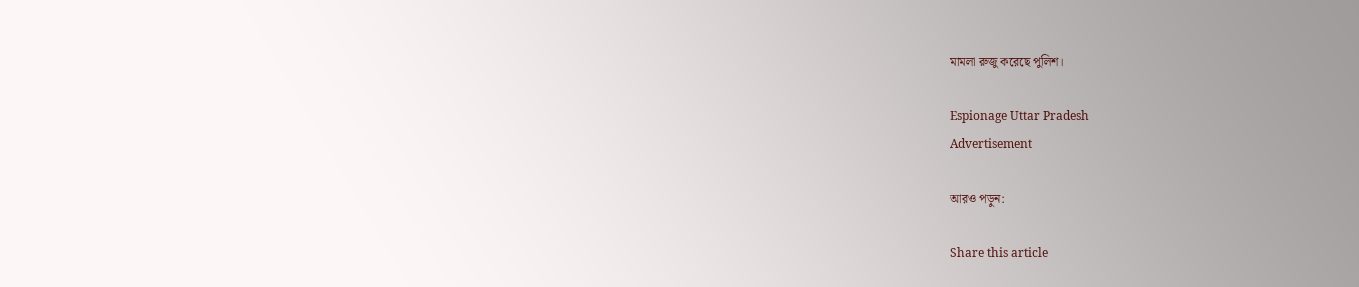মামলা রুজু করেছে পুলিশ।

Espionage Uttar Pradesh
Advertisement

আরও পড়ুন:

Share this article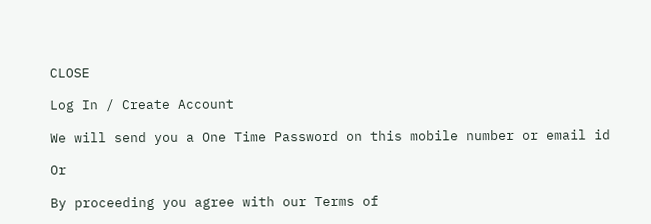CLOSE

Log In / Create Account

We will send you a One Time Password on this mobile number or email id

Or

By proceeding you agree with our Terms of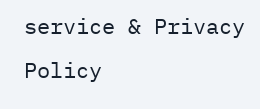service & Privacy Policy